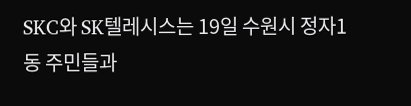SKC와 SK텔레시스는 19일 수원시 정자1동 주민들과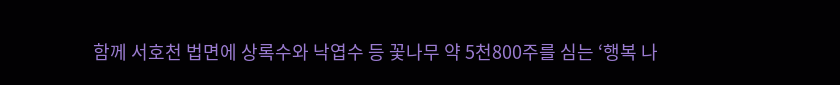함께 서호천 법면에 상록수와 낙엽수 등 꽃나무 약 5천800주를 심는 ‘행복 나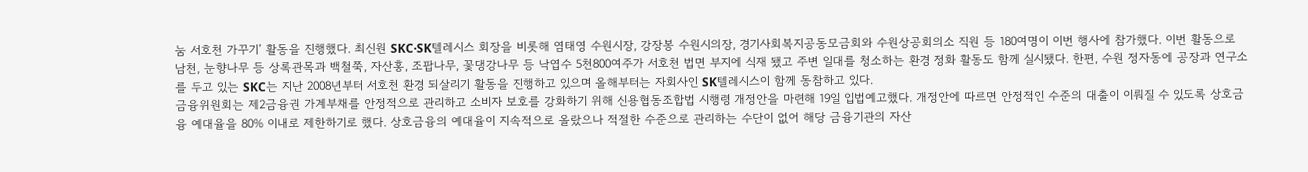눔 서호천 가꾸기’ 활동을 진행했다. 최신원 SKC·SK텔레시스 회장을 비롯해 염태영 수원시장, 강장봉 수원시의장, 경기사회복지공동모금회와 수원상공회의소 직원 등 180여명이 이번 행사에 참가했다. 이번 활동으로 남천, 눈향나무 등 상록관목과 백철쭉, 자산홍, 조팝나무, 꽃댕강나무 등 낙엽수 5천800여주가 서호천 법면 부지에 식재 됐고 주변 일대를 청소하는 환경 정화 활동도 함께 실시됐다. 한편, 수원 정자동에 공장과 연구소를 두고 있는 SKC는 지난 2008년부터 서호천 환경 되살리기 활동을 진행하고 있으며 올해부터는 자회사인 SK텔레시스이 함께 동참하고 있다.
금융위원회는 제2금융권 가계부채를 안정적으로 관리하고 소비자 보호를 강화하기 위해 신용협동조합법 시행령 개정안을 마련해 19일 입법예고했다. 개정안에 따르면 안정적인 수준의 대출이 이뤄질 수 있도록 상호금융 예대율을 80% 이내로 제한하기로 했다. 상호금융의 예대율이 지속적으로 올랐으나 적절한 수준으로 관리하는 수단이 없어 해당 금융기관의 자산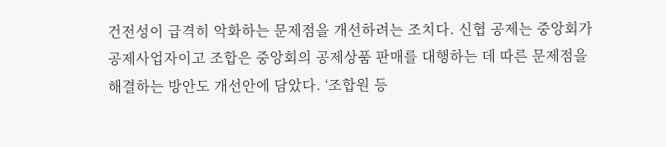건전성이 급격히 악화하는 문제점을 개선하려는 조치다. 신협 공제는 중앙회가 공제사업자이고 조합은 중앙회의 공제상품 판매를 대행하는 데 따른 문제점을 해결하는 방안도 개선안에 담았다. ‘조합원 등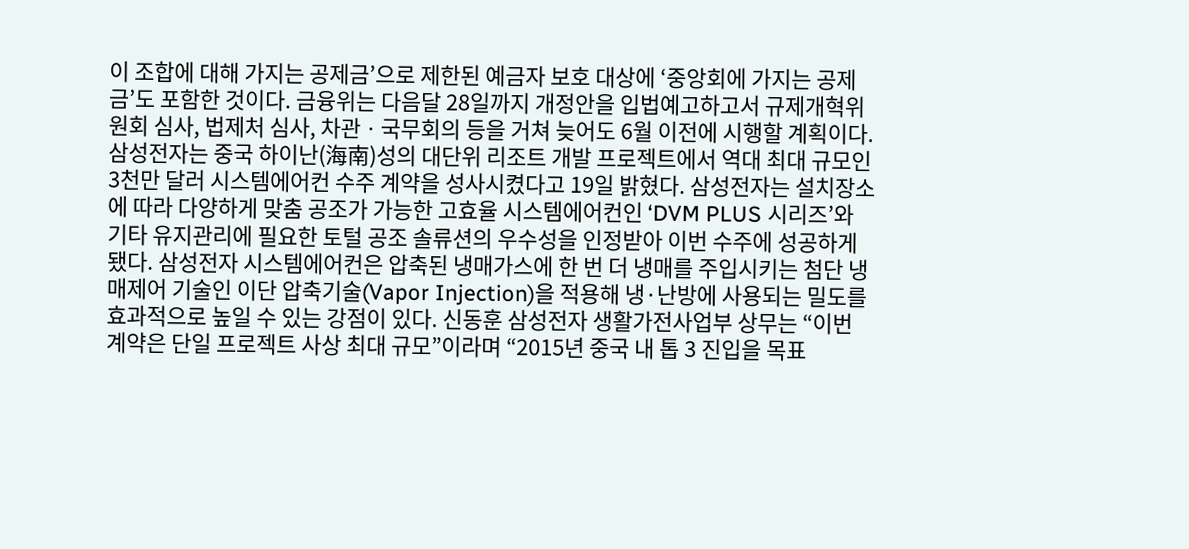이 조합에 대해 가지는 공제금’으로 제한된 예금자 보호 대상에 ‘중앙회에 가지는 공제금’도 포함한 것이다. 금융위는 다음달 28일까지 개정안을 입법예고하고서 규제개혁위원회 심사, 법제처 심사, 차관ㆍ국무회의 등을 거쳐 늦어도 6월 이전에 시행할 계획이다.
삼성전자는 중국 하이난(海南)성의 대단위 리조트 개발 프로젝트에서 역대 최대 규모인 3천만 달러 시스템에어컨 수주 계약을 성사시켰다고 19일 밝혔다. 삼성전자는 설치장소에 따라 다양하게 맞춤 공조가 가능한 고효율 시스템에어컨인 ‘DVM PLUS 시리즈’와 기타 유지관리에 필요한 토털 공조 솔류션의 우수성을 인정받아 이번 수주에 성공하게 됐다. 삼성전자 시스템에어컨은 압축된 냉매가스에 한 번 더 냉매를 주입시키는 첨단 냉매제어 기술인 이단 압축기술(Vapor Injection)을 적용해 냉·난방에 사용되는 밀도를 효과적으로 높일 수 있는 강점이 있다. 신동훈 삼성전자 생활가전사업부 상무는 “이번 계약은 단일 프로젝트 사상 최대 규모”이라며 “2015년 중국 내 톱 3 진입을 목표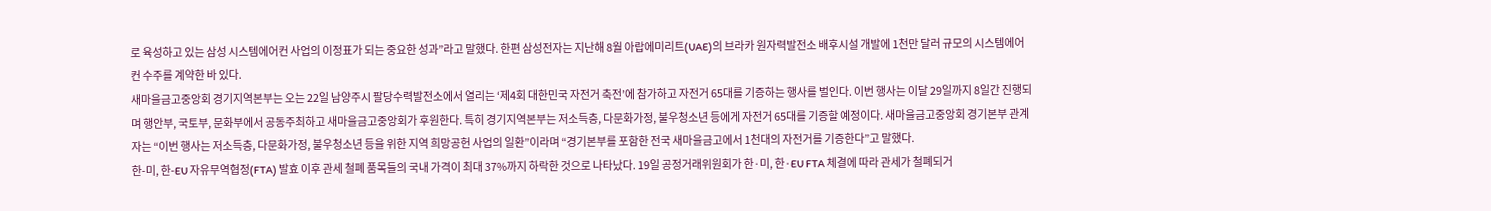로 육성하고 있는 삼성 시스템에어컨 사업의 이정표가 되는 중요한 성과”라고 말했다. 한편 삼성전자는 지난해 8월 아랍에미리트(UAE)의 브라카 원자력발전소 배후시설 개발에 1천만 달러 규모의 시스템에어컨 수주를 계약한 바 있다.
새마을금고중앙회 경기지역본부는 오는 22일 남양주시 팔당수력발전소에서 열리는 ‘제4회 대한민국 자전거 축전’에 참가하고 자전거 65대를 기증하는 행사를 벌인다. 이번 행사는 이달 29일까지 8일간 진행되며 행안부, 국토부, 문화부에서 공동주최하고 새마을금고중앙회가 후원한다. 특히 경기지역본부는 저소득층, 다문화가정, 불우청소년 등에게 자전거 65대를 기증할 예정이다. 새마을금고중앙회 경기본부 관계자는 “이번 행사는 저소득층, 다문화가정, 불우청소년 등을 위한 지역 희망공헌 사업의 일환”이라며 “경기본부를 포함한 전국 새마을금고에서 1천대의 자전거를 기증한다”고 말했다.
한-미, 한-EU 자유무역협정(FTA) 발효 이후 관세 철폐 품목들의 국내 가격이 최대 37%까지 하락한 것으로 나타났다. 19일 공정거래위원회가 한·미, 한·EU FTA 체결에 따라 관세가 철폐되거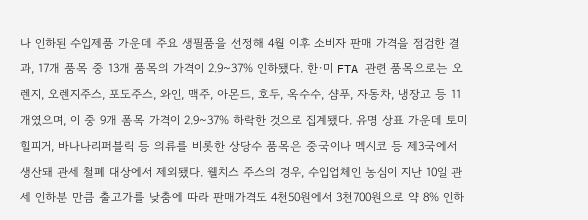나 인하된 수입제품 가운데 주요 생필품을 선정해 4월 이후 소비자 판매 가격을 점검한 결과, 17개 품목 중 13개 품목의 가격이 2.9~37% 인하됐다. 한·미 FTA 관련 품목으로는 오렌지, 오렌지주스, 포도주스, 와인, 맥주, 아몬드, 호두, 옥수수, 샴푸, 자동차, 냉장고 등 11개였으며, 이 중 9개 폼목 가격이 2.9~37% 하락한 것으로 집계됐다. 유명 상표 가운데 토미힐피거, 바나나리퍼블릭 등 의류를 비롯한 상당수 품목은 중국이나 멕시코 등 제3국에서 생산돼 관세 철폐 대상에서 제외됐다. 웰치스 주스의 경우, 수입업체인 농심이 지난 10일 관세 인하분 만큼 출고가를 낮춤에 따라 판매가격도 4천50원에서 3천700원으로 약 8% 인하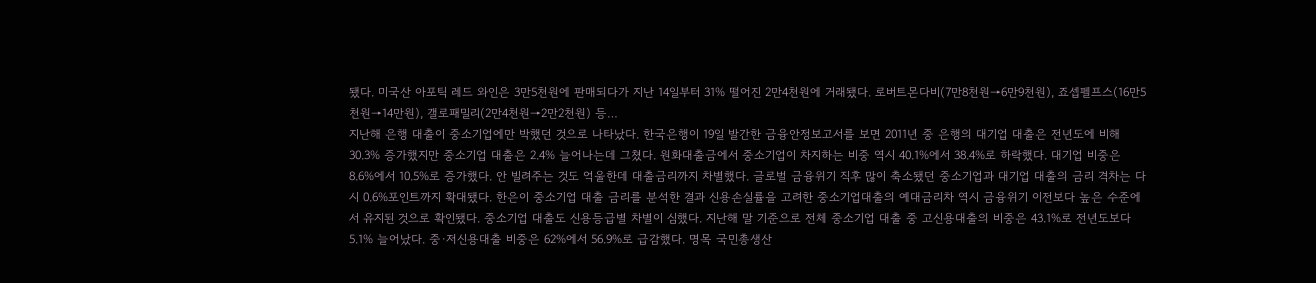됐다. 미국산 아포틱 레드 와인은 3만5천원에 판매되다가 지난 14일부터 31% 떨어진 2만4천원에 거래됐다. 로버트몬다비(7만8천원→6만9천원), 죠셉펠프스(16만5천원→14만원), 갤로패밀리(2만4천원→2만2천원) 등…
지난해 은행 대출이 중소기업에만 박했던 것으로 나타났다. 한국은행이 19일 발간한 금융안정보고서를 보면 2011년 중 은행의 대기업 대출은 전년도에 비해 30.3% 증가했지만 중소기업 대출은 2.4% 늘어나는데 그쳤다. 원화대출금에서 중소기업이 차지하는 비중 역시 40.1%에서 38.4%로 하락했다. 대기업 비중은 8.6%에서 10.5%로 증가했다. 안 빌려주는 것도 억울한데 대출금리까지 차별했다. 글로벌 금융위기 직후 많이 축소됐던 중소기업과 대기업 대출의 금리 격차는 다시 0.6%포인트까지 확대됐다. 한은이 중소기업 대출 금리를 분석한 결과 신용손실률을 고려한 중소기업대출의 예대금리차 역시 금융위기 이전보다 높은 수준에서 유지된 것으로 확인됐다. 중소기업 대출도 신용등급별 차별이 심했다. 지난해 말 기준으로 전체 중소기업 대출 중 고신용대출의 비중은 43.1%로 전년도보다 5.1% 늘어났다. 중·저신용대출 비중은 62%에서 56.9%로 급감했다. 명목 국민총생산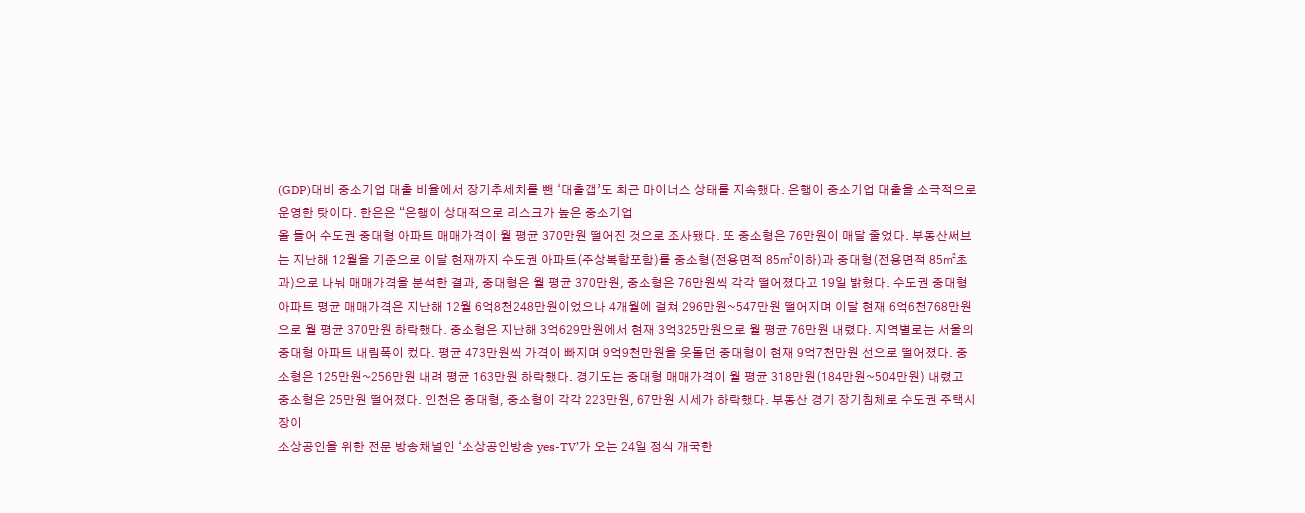(GDP)대비 중소기업 대출 비율에서 장기추세치를 뺀 ‘대출갭’도 최근 마이너스 상태를 지속했다. 은행이 중소기업 대출을 소극적으로 운영한 탓이다. 한은은 “은행이 상대적으로 리스크가 높은 중소기업
올 들어 수도권 중대형 아파트 매매가격이 월 평균 370만원 떨어진 것으로 조사됐다. 또 중소형은 76만원이 매달 줄었다. 부동산써브는 지난해 12월을 기준으로 이달 현재까지 수도권 아파트(주상복합포함)를 중소형(전용면적 85㎡이하)과 중대형(전용면적 85㎡초과)으로 나눠 매매가격을 분석한 결과, 중대형은 월 평균 370만원, 중소형은 76만원씩 각각 떨어졌다고 19일 밝혔다. 수도권 중대형 아파트 평균 매매가격은 지난해 12월 6억8천248만원이었으나 4개월에 걸쳐 296만원~547만원 떨어지며 이달 현재 6억6천768만원으로 월 평균 370만원 하락했다. 중소형은 지난해 3억629만원에서 현재 3억325만원으로 월 평균 76만원 내렸다. 지역별로는 서울의 중대형 아파트 내림폭이 컸다. 평균 473만원씩 가격이 빠지며 9억9천만원을 웃돌던 중대형이 현재 9억7천만원 선으로 떨어졌다. 중소형은 125만원~256만원 내려 평균 163만원 하락했다. 경기도는 중대형 매매가격이 월 평균 318만원(184만원~504만원) 내렸고 중소형은 25만원 떨어졌다. 인천은 중대형, 중소형이 각각 223만원, 67만원 시세가 하락했다. 부동산 경기 장기침체로 수도권 주택시장이
소상공인을 위한 전문 방송채널인 ‘소상공인방송 yes-TV’가 오는 24일 정식 개국한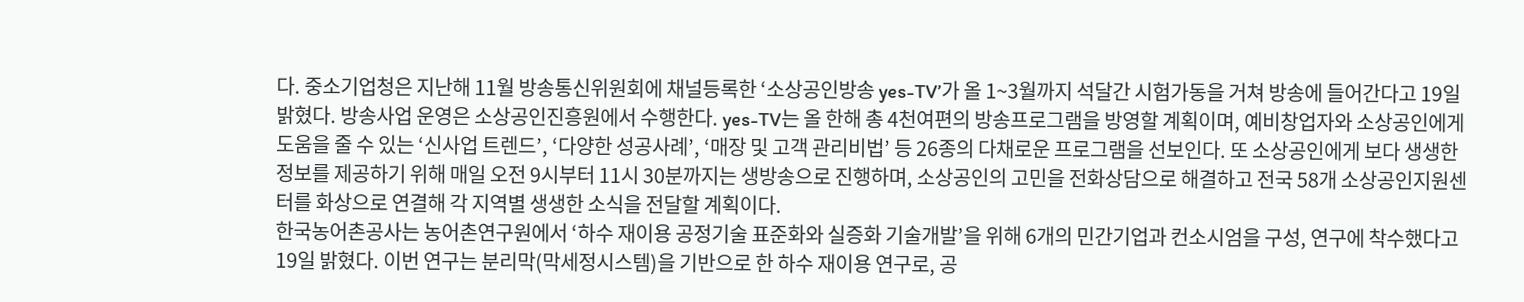다. 중소기업청은 지난해 11월 방송통신위원회에 채널등록한 ‘소상공인방송 yes-TV’가 올 1~3월까지 석달간 시험가동을 거쳐 방송에 들어간다고 19일 밝혔다. 방송사업 운영은 소상공인진흥원에서 수행한다. yes-TV는 올 한해 총 4천여편의 방송프로그램을 방영할 계획이며, 예비창업자와 소상공인에게 도움을 줄 수 있는 ‘신사업 트렌드’, ‘다양한 성공사례’, ‘매장 및 고객 관리비법’ 등 26종의 다채로운 프로그램을 선보인다. 또 소상공인에게 보다 생생한 정보를 제공하기 위해 매일 오전 9시부터 11시 30분까지는 생방송으로 진행하며, 소상공인의 고민을 전화상담으로 해결하고 전국 58개 소상공인지원센터를 화상으로 연결해 각 지역별 생생한 소식을 전달할 계획이다.
한국농어촌공사는 농어촌연구원에서 ‘하수 재이용 공정기술 표준화와 실증화 기술개발’을 위해 6개의 민간기업과 컨소시엄을 구성, 연구에 착수했다고 19일 밝혔다. 이번 연구는 분리막(막세정시스템)을 기반으로 한 하수 재이용 연구로, 공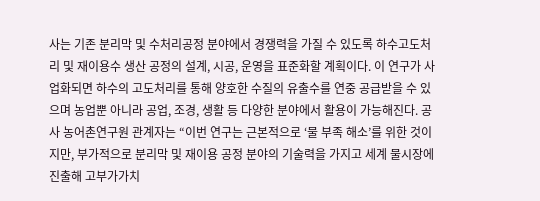사는 기존 분리막 및 수처리공정 분야에서 경쟁력을 가질 수 있도록 하수고도처리 및 재이용수 생산 공정의 설계, 시공, 운영을 표준화할 계획이다. 이 연구가 사업화되면 하수의 고도처리를 통해 양호한 수질의 유출수를 연중 공급받을 수 있으며 농업뿐 아니라 공업, 조경, 생활 등 다양한 분야에서 활용이 가능해진다. 공사 농어촌연구원 관계자는 “이번 연구는 근본적으로 ‘물 부족 해소’를 위한 것이지만, 부가적으로 분리막 및 재이용 공정 분야의 기술력을 가지고 세계 물시장에 진출해 고부가가치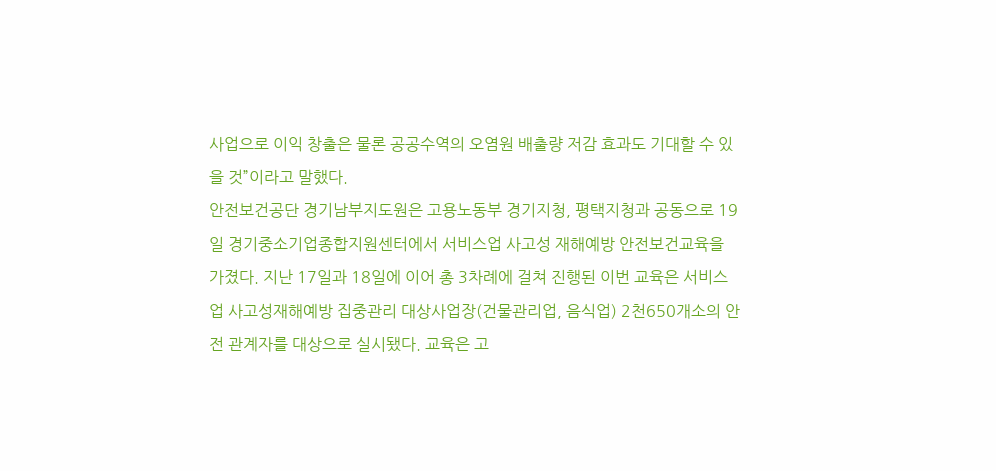사업으로 이익 창출은 물론 공공수역의 오염원 배출량 저감 효과도 기대할 수 있을 것”이라고 말했다.
안전보건공단 경기남부지도원은 고용노동부 경기지청, 평택지청과 공동으로 19일 경기중소기업종합지원센터에서 서비스업 사고성 재해예방 안전보건교육을 가졌다. 지난 17일과 18일에 이어 총 3차례에 걸쳐 진행된 이번 교육은 서비스업 사고성재해예방 집중관리 대상사업장(건물관리업, 음식업) 2천650개소의 안전 관계자를 대상으로 실시됐다. 교육은 고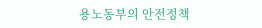용노동부의 안전정책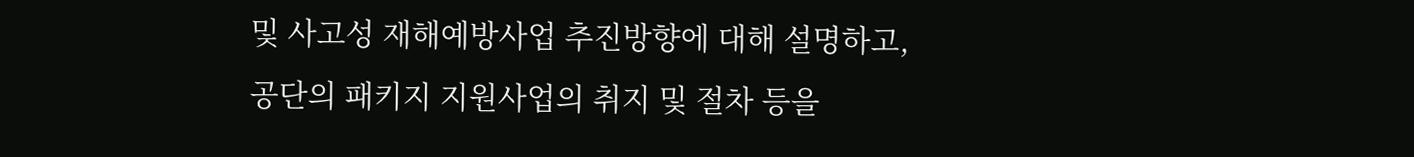및 사고성 재해예방사업 추진방향에 대해 설명하고, 공단의 패키지 지원사업의 취지 및 절차 등을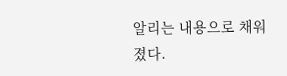알리는 내용으로 채워졌다.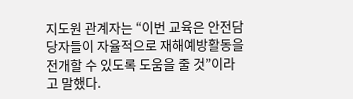지도원 관계자는 “이번 교육은 안전담당자들이 자율적으로 재해예방활동을 전개할 수 있도록 도움을 줄 것”이라고 말했다.